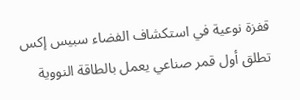قفزة نوعية في استكشاف الفضاء سبيس إكس تطلق أول قمر صناعي يعمل بالطاقة النووية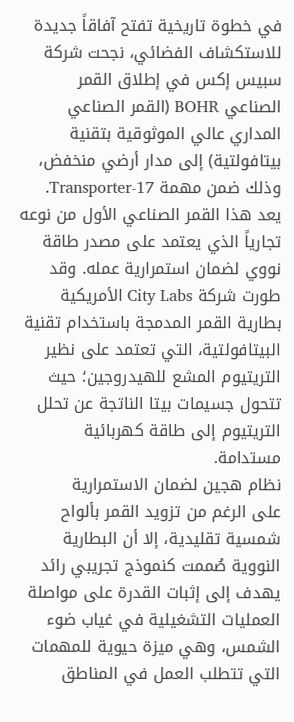في خطوة تاريخية تفتح آفاقاً جديدة للاستكشاف الفضائي، نجحت شركة سبيس إكس في إطلاق القمر الصناعي BOHR (القمر الصناعي المداري عالي الموثوقية بتقنية بيتافولتية) إلى مدار أرضي منخفض، وذلك ضمن مهمة Transporter-17.
يعد هذا القمر الصناعي الأول من نوعه تجارياً الذي يعتمد على مصدر طاقة نووي لضمان استمرارية عمله. وقد طورت شركة City Labs الأمريكية بطارية القمر المدمجة باستخدام تقنية البيتافولتية، التي تعتمد على نظير التريتيوم المشع للهيدروجين؛ حيث تتحول جسيمات بيتا الناتجة عن تحلل التريتيوم إلى طاقة كهربائية مستدامة.
نظام هجين لضمان الاستمرارية
على الرغم من تزويد القمر بألواح شمسية تقليدية، إلا أن البطارية النووية صُممت كنموذج تجريبي رائد يهدف إلى إثبات القدرة على مواصلة العمليات التشغيلية في غياب ضوء الشمس، وهي ميزة حيوية للمهمات التي تتطلب العمل في المناطق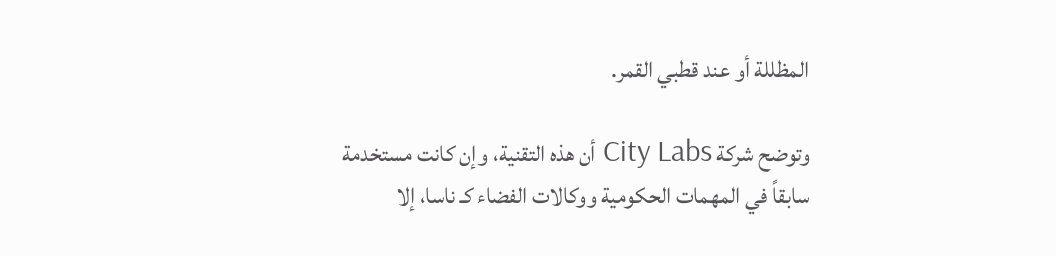المظللة أو عند قطبي القمر.

وتوضح شركة City Labs أن هذه التقنية، وإن كانت مستخدمة سابقاً في المهمات الحكومية ووكالات الفضاء كـ ناسا، إلا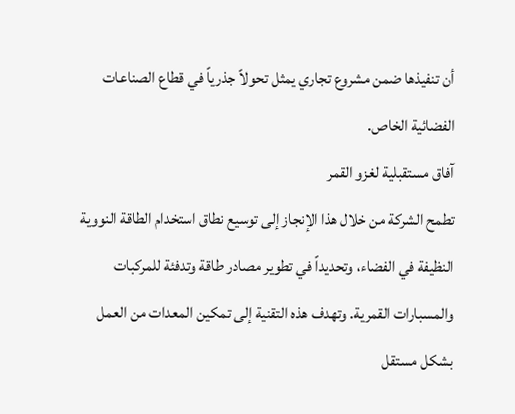أن تنفيذها ضمن مشروع تجاري يمثل تحولاً جذرياً في قطاع الصناعات الفضائية الخاص.
آفاق مستقبلية لغزو القمر
تطمح الشركة من خلال هذا الإنجاز إلى توسيع نطاق استخدام الطاقة النووية النظيفة في الفضاء، وتحديداً في تطوير مصادر طاقة وتدفئة للمركبات والمسبارات القمرية. وتهدف هذه التقنية إلى تمكين المعدات من العمل بشكل مستقل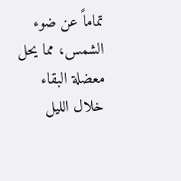تماماً عن ضوء الشمس، مما يحل معضلة البقاء خلال الليل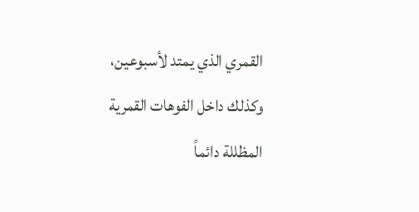القمري الذي يمتد لأسبوعين، وكذلك داخل الفوهات القمرية المظللة دائماً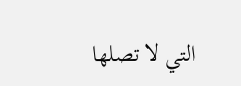التي لا تصلها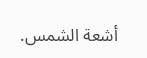أشعة الشمس.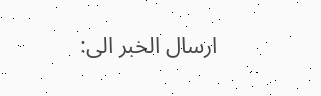ارسال الخبر الى: